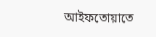আইফতোয়াতে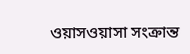ওয়াসওয়াসা সংক্রান্ত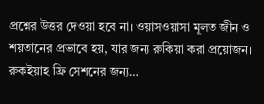প্রশ্নের উত্তর দেওয়া হবে না। ওয়াসওয়াসা মূলত জীন ও শয়তানের প্রভাবে হয়, যার জন্য রুকিয়া করা প্রয়োজন। রুকইয়াহ ফ্রি সেশনের জন্য…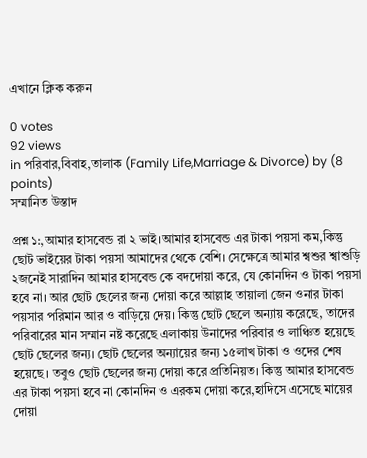এখানে ক্লিক করুন

0 votes
92 views
in পরিবার,বিবাহ,তালাক (Family Life,Marriage & Divorce) by (8 points)
সম্মানিত উস্তাদ

প্রশ্ন ১:,আমার হাসবেন্ড রা ২ ভাই।আমার হাসবেন্ড এর টাকা পয়সা কম,কিন্তু ছোট ভাইয়ের টাকা পয়সা আমাদের থেকে বেশি। সেক্ষেত্রে আমার শ্বশুর শ্বাশুড়ি ২জনেই সারাদিন আমার হাসবেন্ড কে বদদোয়া করে, যে কোনদিন ও টাকা পয়সা হবে না। আর ছোট ছেলের জন্য দোয়া করে আল্লাহ তায়ালা জেন ওনার টাকা পয়সার পরিমান আর ও বাড়িয়ে দেয়। কিন্তু ছোট ছেলে অন্যায় করেছে, তাদের পরিবারের মান সম্মান নষ্ট করেছে এলাকায় উনাদের পরিবার ও লাঞ্চিত হয়েছে ছোট ছেলের জন্য। ছোট ছেলের অন্যায়ের জন্য ১৫লাখ টাকা ও ওদের শেষ হয়েছে। তবুও ছোট ছেলের জন্য দোয়া করে প্রতিনিয়ত। কিন্তু আমার হাসবেন্ড এর টাকা পয়সা হবে না কোনদিন ও এরকম দোয়া করে,হাদিসে এসেছে মায়ের দোয়া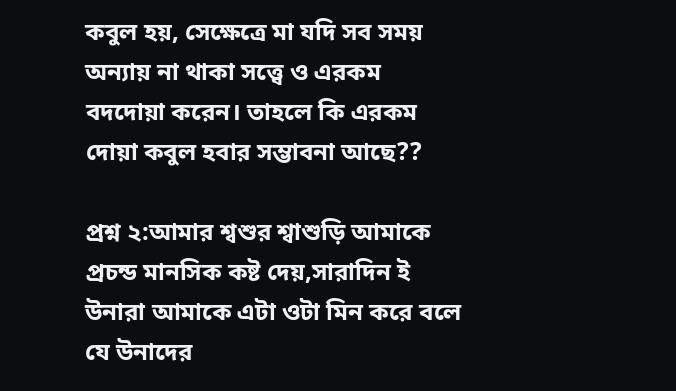কবুল হয়, সেক্ষেত্রে মা যদি সব সময় অন্যায় না থাকা সত্ত্বে ও এরকম বদদোয়া করেন। তাহলে কি এরকম দোয়া কবুল হবার সম্ভাবনা আছে??

প্রশ্ন ২:আমার শ্বশুর শ্বাশুড়ি আমাকে প্রচন্ড মানসিক কষ্ট দেয়,সারাদিন ই উনারা আমাকে এটা ওটা মিন করে বলে যে উনাদের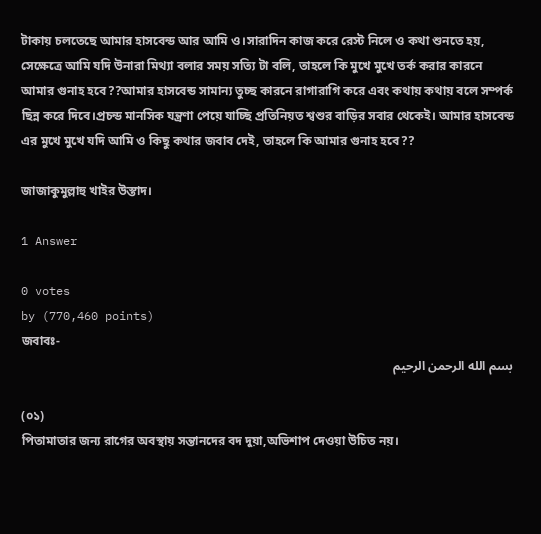টাকায় চলতেছে আমার হাসবেন্ড আর আমি ও।সারাদিন কাজ করে রেস্ট নিলে ও কথা শুনতে হয়, সেক্ষেত্রে আমি যদি উনারা মিথ্যা বলার সময় সত্যি টা বলি, তাহলে কি মুখে মুখে তর্ক করার কারনে আমার গুনাহ হবে??আমার হাসবেন্ড সামান্য তুচ্ছ কারনে রাগারাগি করে এবং কথায় কথায় বলে সম্পর্ক ছিন্ন করে দিবে।প্রচন্ড মানসিক যন্ত্রণা পেয়ে যাচ্ছি প্রতিনিয়ত শ্বশুর বাড়ির সবার থেকেই। আমার হাসবেন্ড এর মুখে মুখে যদি আমি ও কিছু কথার জবাব দেই, তাহলে কি আমার গুনাহ হবে??

জাজাকুমুল্লাহু খাইর উস্তাদ।

1 Answer

0 votes
by (770,460 points)
জবাবঃ-
بسم الله الرحمن الرحيم

(০১)
পিতামাতার জন্য রাগের অবস্থায় সন্তানদের বদ দুয়া,অভিশাপ দেওয়া উচিত নয়।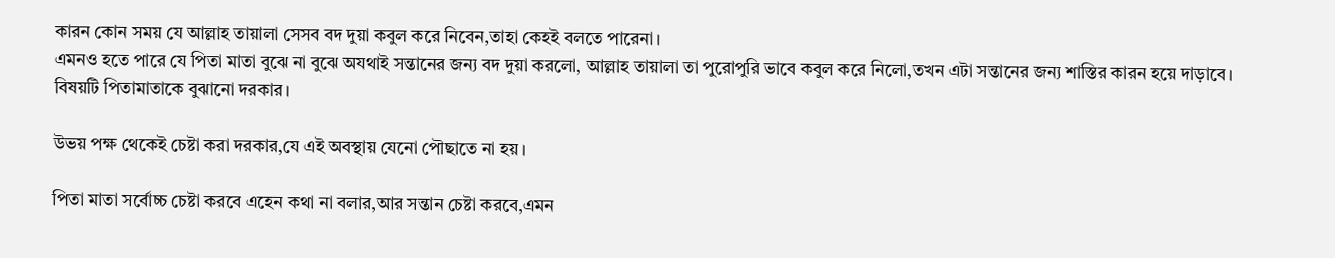কারন কোন সময় যে আল্লাহ তায়ালা সেসব বদ দুয়া কবুল করে নিবেন,তাহা কেহই বলতে পারেনা।
এমনও হতে পারে যে পিতা মাতা বুঝে না বুঝে অযথাই সন্তানের জন্য বদ দুয়া করলো, আল্লাহ তায়ালা তা পুরোপুরি ভাবে কবুল করে নিলো,তখন এটা সন্তানের জন্য শাস্তির কারন হয়ে দাড়াবে।
বিষয়টি পিতামাতাকে বুঝানো দরকার।

উভয় পক্ষ থেকেই চেষ্টা করা দরকার,যে এই অবস্থায় যেনো পৌছাতে না হয়।

পিতা মাতা সর্বোচ্চ চেষ্টা করবে এহেন কথা না বলার,আর সন্তান চেষ্টা করবে,এমন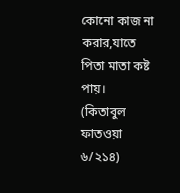কোনো কাজ না করার,যাতে পিতা মাতা কষ্ট পায়।
(কিতাবুল ফাতওয়া ৬/২১৪)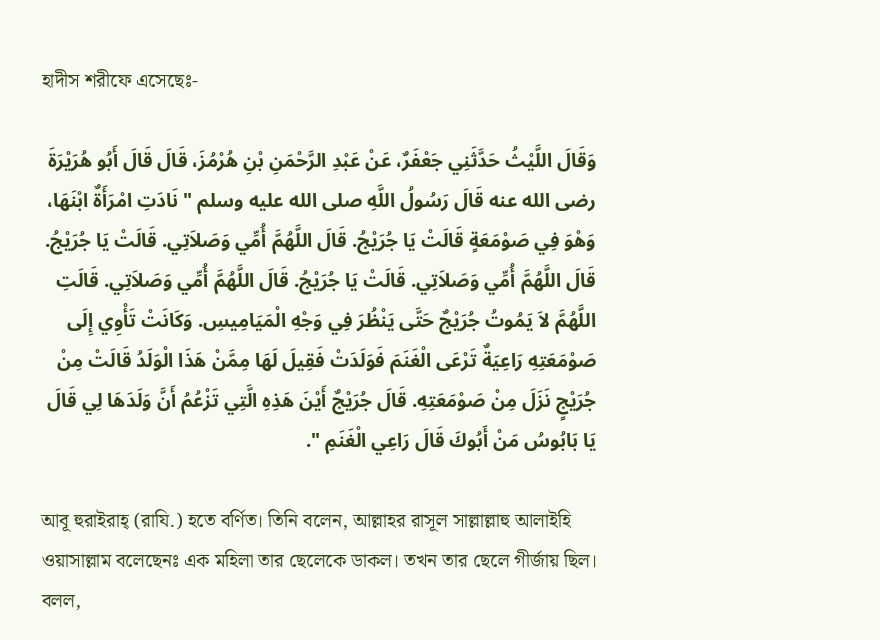হাদীস শরীফে এসেছেঃ-

وَقَالَ اللَّيْثُ حَدَّثَنِي جَعْفَرٌ، عَنْ عَبْدِ الرَّحْمَنِ بْنِ هُرْمُزَ، قَالَ قَالَ أَبُو هُرَيْرَةَ رضى الله عنه قَالَ رَسُولُ اللَّهِ صلى الله عليه وسلم " نَادَتِ امْرَأَةٌ ابْنَهَا، وَهْوَ فِي صَوْمَعَةٍ قَالَتْ يَا جُرَيْجُ. قَالَ اللَّهُمَّ أُمِّي وَصَلاَتِي. قَالَتْ يَا جُرَيْجُ. قَالَ اللَّهُمَّ أُمِّي وَصَلاَتِي. قَالَتْ يَا جُرَيْجُ. قَالَ اللَّهُمَّ أُمِّي وَصَلاَتِي. قَالَتِ اللَّهُمَّ لاَ يَمُوتُ جُرَيْجٌ حَتَّى يَنْظُرَ فِي وَجْهِ الْمَيَامِيسِ. وَكَانَتْ تَأْوِي إِلَى صَوْمَعَتِهِ رَاعِيَةٌ تَرْعَى الْغَنَمَ فَوَلَدَتْ فَقِيلَ لَهَا مِمَّنْ هَذَا الْوَلَدُ قَالَتْ مِنْ جُرَيْجٍ نَزَلَ مِنْ صَوْمَعَتِهِ. قَالَ جُرَيْجٌ أَيْنَ هَذِهِ الَّتِي تَزْعُمُ أَنَّ وَلَدَهَا لِي قَالَ يَا بَابُوسُ مَنْ أَبُوكَ قَالَ رَاعِي الْغَنَمِ ".

আবূ হুরাইরাহ্ (রাযি.) হতে বর্ণিত। তিনি বলেন, আল্লাহর রাসূল সাল্লাল্লাহু আলাইহি ওয়াসাল্লাম বলেছেনঃ এক মহিলা তার ছেলেকে ডাকল। তখন তার ছেলে গীর্জায় ছিল। বলল,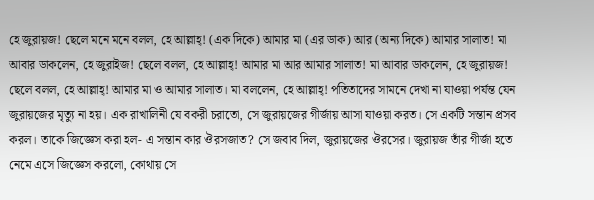হে জুরায়জ! ছেলে মনে মনে বলল, হে আল্লাহ্! (এক দিকে) আমার মা (এর ডাক) আর (অন্য দিকে) আমার সালাত! মা আবার ডাকলেন, হে জুরাইজ! ছেলে বলল, হে আল্লাহ্! আমার মা আর আমার সালাত! মা আবার ডাকলেন, হে জুরায়জ! ছেলে বলল, হে আল্লাহ্! আমার মা ও আমার সালাত। মা বললেন, হে আল্লাহ্! পতিতাদের সামনে দেখা না যাওয়া পর্যন্ত যেন জুরায়জের মৃত্যু না হয়। এক রাখালিনী যে বকরী চরাতো, সে জুরায়জের গীর্জায় আসা যাওয়া করত। সে একটি সন্তান প্রসব করল। তাকে জিজ্ঞেস করা হল- এ সন্তান কার ঔরসজাত? সে জবাব দিল, জুরায়জের ঔরসের। জুরায়জ তাঁর গীর্জা হতে নেমে এসে জিজ্ঞেস করলো, কোথায় সে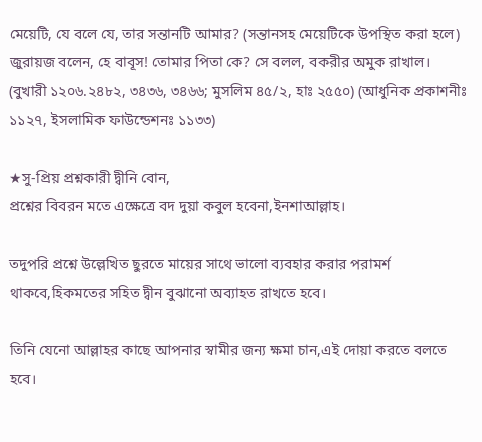মেয়েটি, যে বলে যে, তার সন্তানটি আমার? (সন্তানসহ মেয়েটিকে উপস্থিত করা হলে) জুরায়জ বলেন, হে বাবূস! তোমার পিতা কে? সে বলল, বকরীর অমুক রাখাল। (বুখারী ১২০৬.২৪৮২, ৩৪৩৬, ৩৪৬৬; মুসলিম ৪৫/২, হাঃ ২৫৫০) (আধুনিক প্রকাশনীঃ ১১২৭, ইসলামিক ফাউন্ডেশনঃ ১১৩৩)

★সু-প্রিয় প্রশ্নকারী দ্বীনি বোন,
প্রশ্নের বিবরন মতে এক্ষেত্রে বদ দুয়া কবুল হবেনা,ইনশাআল্লাহ।

তদুপরি প্রশ্নে উল্লেখিত ছুরতে মায়ের সাথে ভালো ব্যবহার করার পরামর্শ থাকবে,হিকমতের সহিত দ্বীন বুঝানো অব্যাহত রাখতে হবে।

তিনি যেনো আল্লাহর কাছে আপনার স্বামীর জন্য ক্ষমা চান,এই দোয়া করতে বলতে হবে।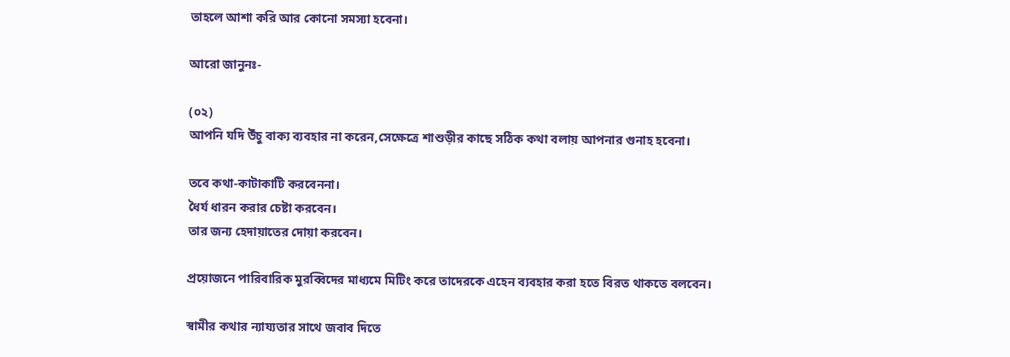তাহলে আশা করি আর কোনো সমস্যা হবেনা।

আরো জানুনঃ-

(০২)
আপনি যদি উঁচু বাক্য ব্যবহার না করেন,সেক্ষেত্রে শাশুড়ীর কাছে সঠিক কথা বলায় আপনার গুনাহ হবেনা।

তবে কথা-কাটাকাটি করবেননা।
ধৈর্য ধারন করার চেষ্টা করবেন।
তার জন্য হেদায়াতের দোয়া করবেন।

প্রয়োজনে পারিবারিক মুরব্বিদের মাধ্যমে মিটিং করে তাদেরকে এহেন ব্যবহার করা হতে বিরত থাকতে বলবেন।

স্বামীর কথার ন্যায্যতার সাথে জবাব দিতে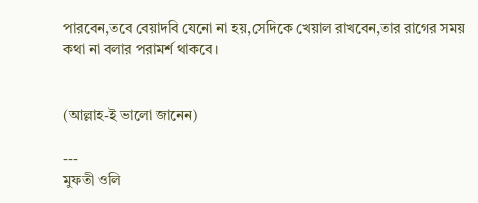পারবেন,তবে বেয়াদবি যেনো না হয়,সেদিকে খেয়াল রাখবেন,তার রাগের সময় কথা না বলার পরামর্শ থাকবে।


(আল্লাহ-ই ভালো জানেন)

---
মুফতী ওলি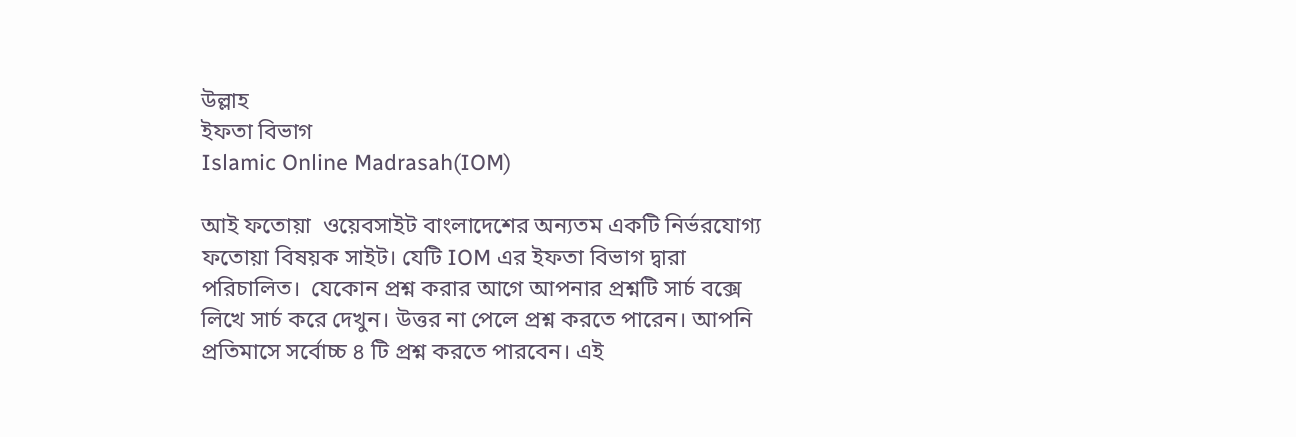উল্লাহ
ইফতা বিভাগ
Islamic Online Madrasah(IOM)

আই ফতোয়া  ওয়েবসাইট বাংলাদেশের অন্যতম একটি নির্ভরযোগ্য ফতোয়া বিষয়ক সাইট। যেটি IOM এর ইফতা বিভাগ দ্বারা পরিচালিত।  যেকোন প্রশ্ন করার আগে আপনার প্রশ্নটি সার্চ বক্সে লিখে সার্চ করে দেখুন। উত্তর না পেলে প্রশ্ন করতে পারেন। আপনি প্রতিমাসে সর্বোচ্চ ৪ টি প্রশ্ন করতে পারবেন। এই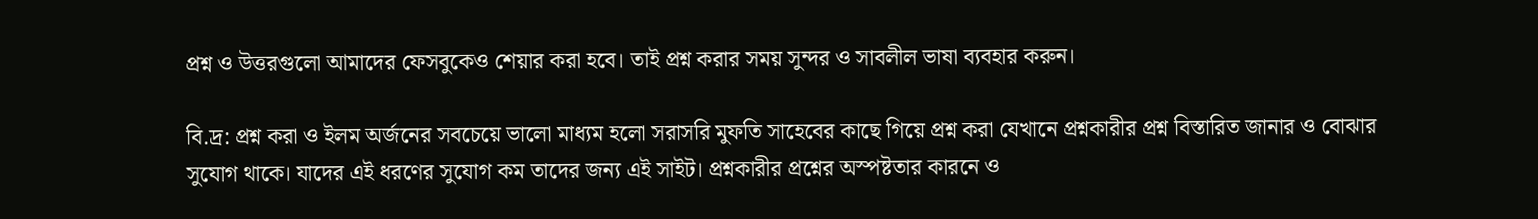প্রশ্ন ও উত্তরগুলো আমাদের ফেসবুকেও শেয়ার করা হবে। তাই প্রশ্ন করার সময় সুন্দর ও সাবলীল ভাষা ব্যবহার করুন।

বি.দ্র: প্রশ্ন করা ও ইলম অর্জনের সবচেয়ে ভালো মাধ্যম হলো সরাসরি মুফতি সাহেবের কাছে গিয়ে প্রশ্ন করা যেখানে প্রশ্নকারীর প্রশ্ন বিস্তারিত জানার ও বোঝার সুযোগ থাকে। যাদের এই ধরণের সুযোগ কম তাদের জন্য এই সাইট। প্রশ্নকারীর প্রশ্নের অস্পষ্টতার কারনে ও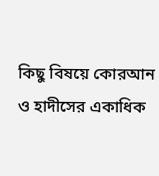কিছু বিষয়ে কোরআন ও হাদীসের একাধিক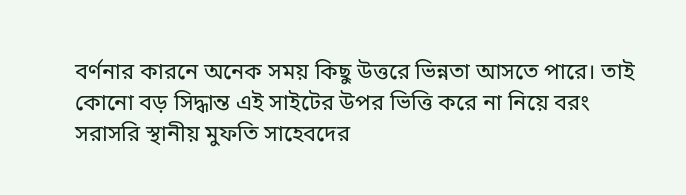বর্ণনার কারনে অনেক সময় কিছু উত্তরে ভিন্নতা আসতে পারে। তাই কোনো বড় সিদ্ধান্ত এই সাইটের উপর ভিত্তি করে না নিয়ে বরং সরাসরি স্থানীয় মুফতি সাহেবদের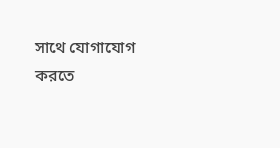সাথে যোগাযোগ করতে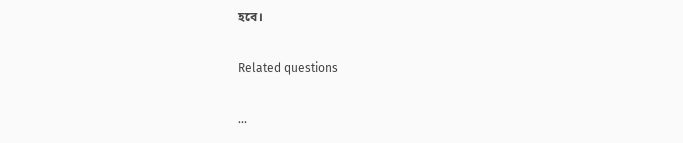হবে।

Related questions

...